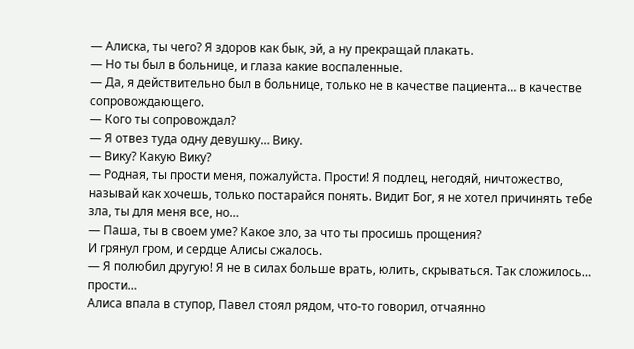— Алиска, ты чего? Я здоров как бык, эй, а ну прекращай плакать.
— Но ты был в больнице, и глаза какие воспаленные.
— Да, я действительно был в больнице, только не в качестве пациента… в качестве сопровождающего.
— Кого ты сопровождал?
— Я отвез туда одну девушку… Вику.
— Вику? Какую Вику?
— Родная, ты прости меня, пожалуйста. Прости! Я подлец, негодяй, ничтожество, называй как хочешь, только постарайся понять. Видит Бог, я не хотел причинять тебе зла, ты для меня все, но…
— Паша, ты в своем уме? Какое зло, за что ты просишь прощения?
И грянул гром, и сердце Алисы сжалось.
— Я полюбил другую! Я не в силах больше врать, юлить, скрываться. Так сложилось… прости…
Алиса впала в ступор, Павел стоял рядом, что-то говорил, отчаянно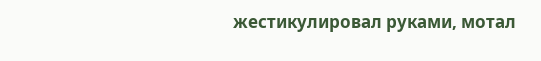жестикулировал руками, мотал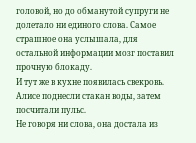головой, но до обманутой супруги не долетало ни единого слова. Самое страшное она услышала, для остальной информации мозг поставил прочную блокаду.
И тут же в кухне появилась свекровь. Алисе поднесли стакан воды, затем посчитали пульс.
Не говоря ни слова, она достала из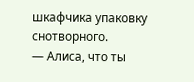шкафчика упаковку снотворного.
— Алиса, что ты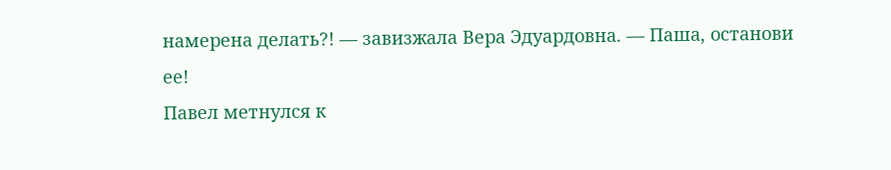намерена делать?! — завизжала Вера Эдуардовна. — Паша, останови ее!
Павел метнулся к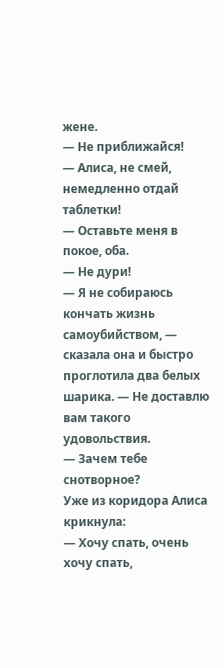жене.
— Не приближайся!
— Алиса, не смей, немедленно отдай таблетки!
— Оставьте меня в покое, оба.
— Не дури!
— Я не собираюсь кончать жизнь самоубийством, — сказала она и быстро проглотила два белых шарика. — Не доставлю вам такого удовольствия.
— Зачем тебе снотворное?
Уже из коридора Алиса крикнула:
— Хочу спать, очень хочу спать,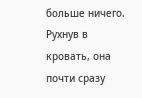больше ничего. Рухнув в кровать, она почти сразу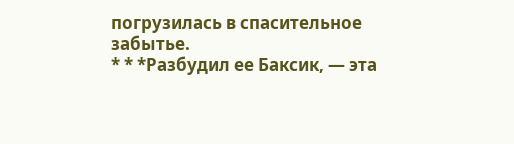погрузилась в спасительное забытье.
* * *Разбудил ее Баксик, — эта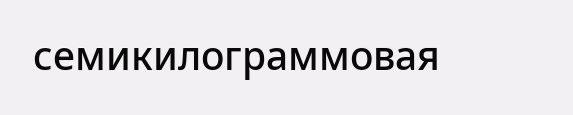семикилограммовая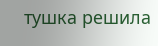тушка решила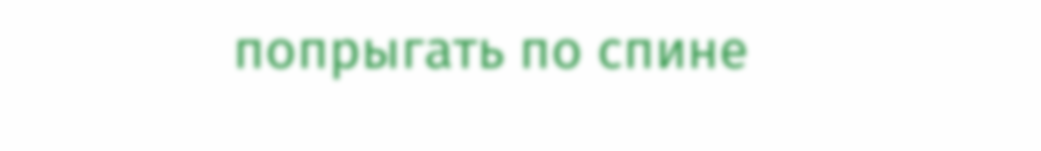попрыгать по спине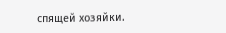спящей хозяйки.